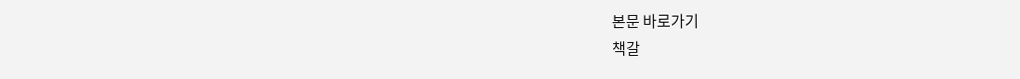본문 바로가기
책갈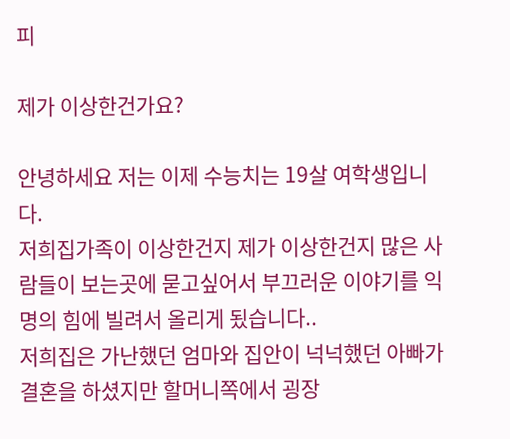피

제가 이상한건가요?

안녕하세요 저는 이제 수능치는 19살 여학생입니다.
저희집가족이 이상한건지 제가 이상한건지 많은 사람들이 보는곳에 묻고싶어서 부끄러운 이야기를 익명의 힘에 빌려서 올리게 됬습니다..
저희집은 가난했던 엄마와 집안이 넉넉했던 아빠가 결혼을 하셨지만 할머니쪽에서 굉장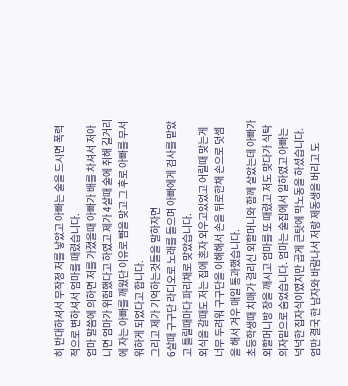히 반대하셔서 무작정 저를 낳았고 아빠는 술을 드시면 폭력적으로 변하셔서 엄마를 때렸습니다.
엄마 말씀에 의하면 저를 가졌을때 아빠가 배를 차셔서 저아니면 엄마가 위험했다고 하였고 제가 4살때 술에 취해 길거리에 자는 아빠를 깨웠단 이유로 뺨을 맞고 그 후로 아빠를 무서워하게 되었다고 합니다.
그리고 제가 기억하는것들을 말하자면
6살때 구구단 라디오로 노래를 들으며 아빠에게 검사를 맡았고 틀릴때마다 파리채로 맞았습니다.
외식을 갈때도 저는 집에 혼자 외우고있었고 어릴때 맞는게 너무 두려워 구구단을 이해해서 손을 뒤로한채 손으로 덧셈을 해서 겨우 매일 통과했습니다.
초등학생때 치매가 걸리신 외할머니와 함께 살았는데 아빠가 외할머니방 창을 깨시고 엄마를 또 때렸고 저도 맞다가 식탁 의자밑으로 숨었습니다. 엄마는 술집에서 일하였고 아빠는 넉넉한 집자식이였지만 곱게 큰탓에 막노동을 하셨습니다.
엄만 결국 한 남자와 바람나서 저랑 제동생을 버리고 도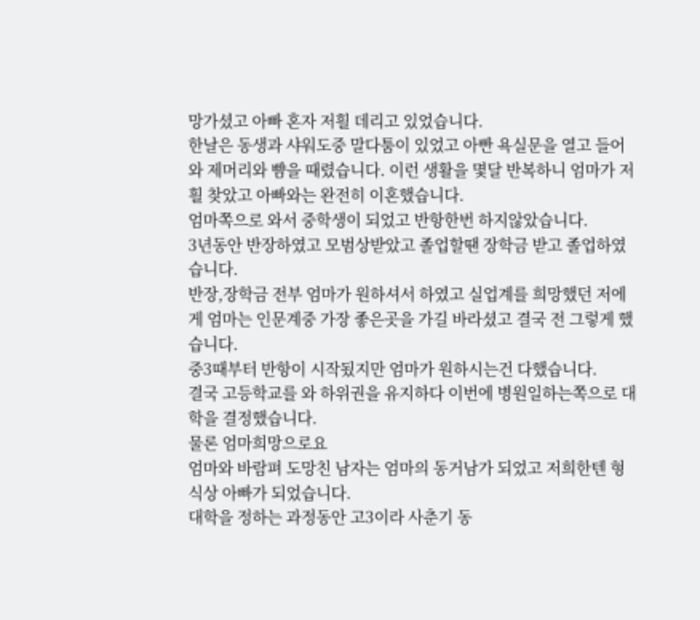망가셨고 아빠 혼자 저흴 데리고 있었습니다.
한날은 동생과 샤워도중 말다툼이 있었고 아빤 욕실문을 열고 들어와 제머리와 뺨을 때렸습니다. 이런 생활을 몇달 반복하니 엄마가 저흴 찾았고 아빠와는 완전히 이혼했습니다.
엄마쪽으로 와서 중학생이 되었고 반항한번 하지않았습니다.
3년동안 반장하였고 모범상받았고 졸업할땐 장학금 받고 졸업하였습니다.
반장,장학금 전부 엄마가 원하셔서 하였고 실업계를 희망했던 저에게 엄마는 인문계중 가장 좋은곳을 가길 바라셨고 결국 전 그렇게 했습니다.
중3때부터 반항이 시작됬지만 엄마가 원하시는건 다했습니다.
결국 고등학교를 와 하위권을 유지하다 이번에 병원일하는쪽으로 대학을 결정했습니다.
물론 엄마희망으로요
엄마와 바람펴 도망친 남자는 엄마의 동거남가 되었고 저희한텐 형식상 아빠가 되었습니다.
대학을 정하는 과정동안 고3이라 사춘기 동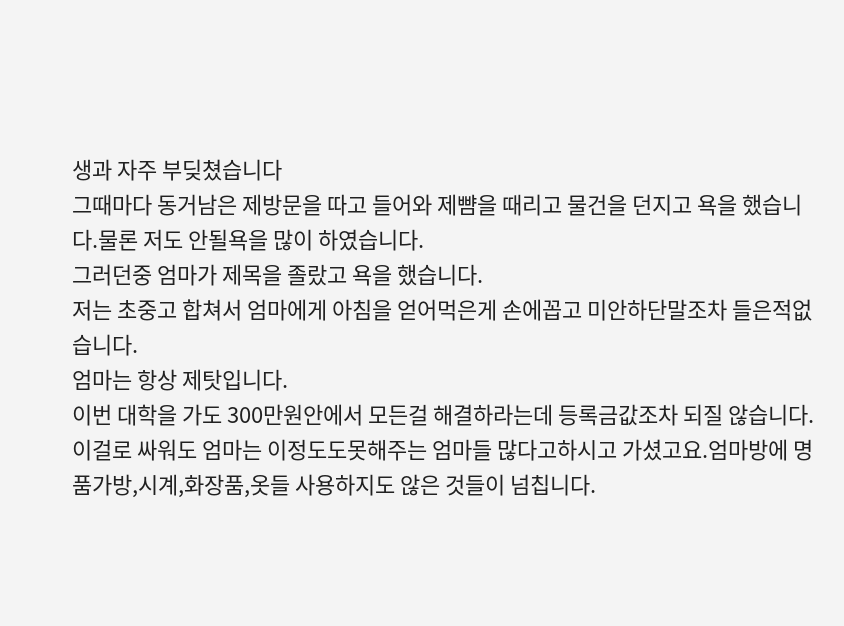생과 자주 부딪쳤습니다
그때마다 동거남은 제방문을 따고 들어와 제뺨을 때리고 물건을 던지고 욕을 했습니다.물론 저도 안될욕을 많이 하였습니다.
그러던중 엄마가 제목을 졸랐고 욕을 했습니다.
저는 초중고 합쳐서 엄마에게 아침을 얻어먹은게 손에꼽고 미안하단말조차 들은적없습니다.
엄마는 항상 제탓입니다.
이번 대학을 가도 300만원안에서 모든걸 해결하라는데 등록금값조차 되질 않습니다.
이걸로 싸워도 엄마는 이정도도못해주는 엄마들 많다고하시고 가셨고요.엄마방에 명품가방,시계,화장품,옷들 사용하지도 않은 것들이 넘칩니다.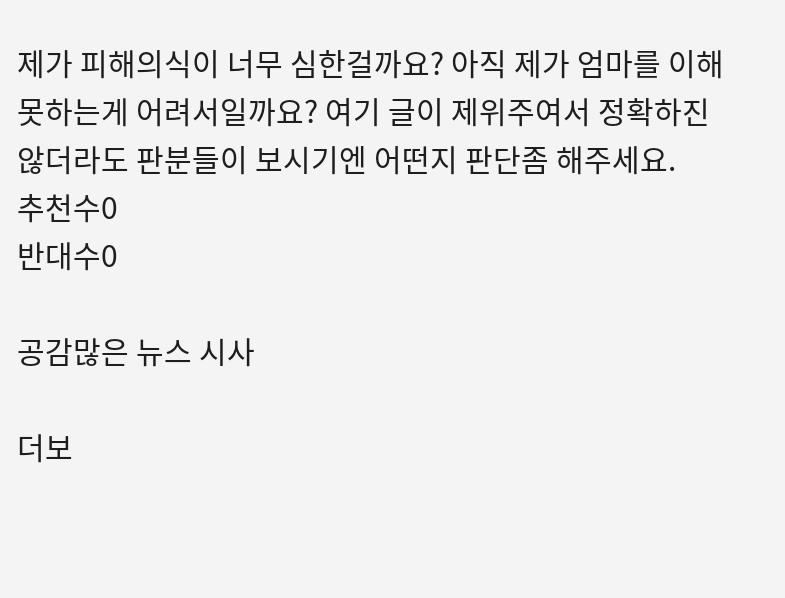제가 피해의식이 너무 심한걸까요? 아직 제가 엄마를 이해 못하는게 어려서일까요? 여기 글이 제위주여서 정확하진 않더라도 판분들이 보시기엔 어떤지 판단좀 해주세요.
추천수0
반대수0

공감많은 뉴스 시사

더보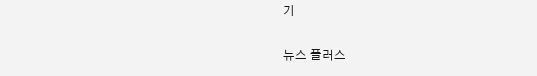기

뉴스 플러스